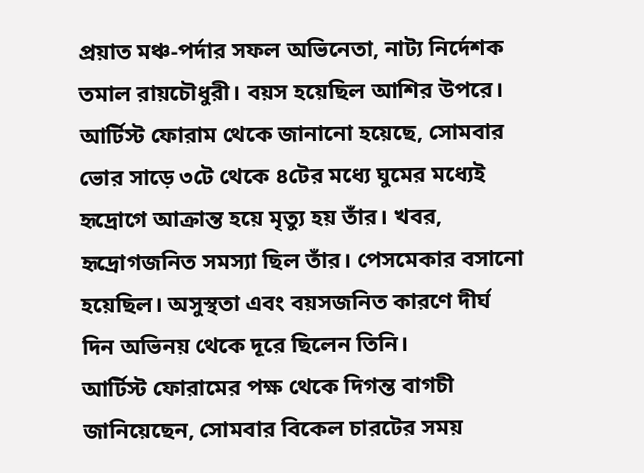প্রয়াত মঞ্চ-পর্দার সফল অভিনেতা, নাট্য নির্দেশক তমাল রায়চৌধুরী। বয়স হয়েছিল আশির উপরে। আর্টিস্ট ফোরাম থেকে জানানো হয়েছে, সোমবার ভোর সাড়ে ৩টে থেকে ৪টের মধ্যে ঘুমের মধ্যেই হৃদ্রোগে আক্রান্ত হয়ে মৃত্যু হয় তাঁর। খবর, হৃদ্রোগজনিত সমস্যা ছিল তাঁর। পেসমেকার বসানো হয়েছিল। অসুস্থতা এবং বয়সজনিত কারণে দীর্ঘ দিন অভিনয় থেকে দূরে ছিলেন তিনি।
আর্টিস্ট ফোরামের পক্ষ থেকে দিগন্ত বাগচী জানিয়েছেন, সোমবার বিকেল চারটের সময়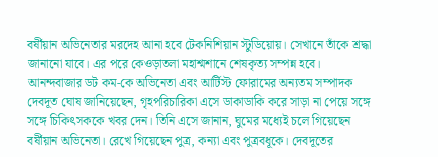বর্ষীয়ান অভিনেতার মরদেহ আনা হবে টেকনিশিয়ান স্টুডিয়োয়। সেখানে তাঁকে শ্রদ্ধা জানানো যাবে। এর পরে কেওড়াতলা মহাশ্মশানে শেষকৃত্য সম্পন্ন হবে।
আনন্দবাজার ডট কম-কে অভিনেতা এবং আর্টিস্ট ফোরামের অন্যতম সম্পাদক দেবদূত ঘোষ জানিয়েছেন, গৃহপরিচারিকা এসে ডাকাডাকি করে সাড়া না পেয়ে সঙ্গে সঙ্গে চিকিৎসককে খবর দেন। তিনি এসে জানান, ঘুমের মধ্যেই চলে গিয়েছেন বর্ষীয়ান অভিনেতা। রেখে গিয়েছেন পুত্র, কন্যা এবং পুত্রবধূকে। দেবদূতের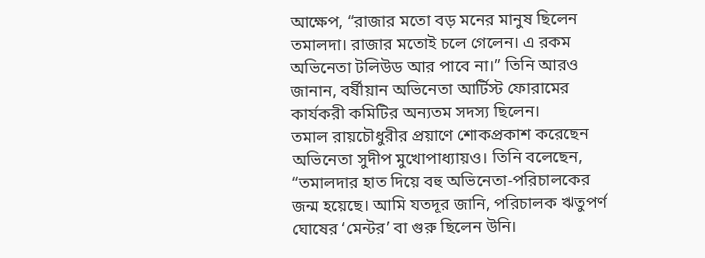আক্ষেপ, “রাজার মতো বড় মনের মানুষ ছিলেন তমালদা। রাজার মতোই চলে গেলেন। এ রকম অভিনেতা টলিউড আর পাবে না।” তিনি আরও জানান, বর্ষীয়ান অভিনেতা আর্টিস্ট ফোরামের কার্যকরী কমিটির অন্যতম সদস্য ছিলেন।
তমাল রায়চৌধুরীর প্রয়াণে শোকপ্রকাশ করেছেন অভিনেতা সুদীপ মুখোপাধ্যায়ও। তিনি বলেছেন, “তমালদার হাত দিয়ে বহু অভিনেতা-পরিচালকের জন্ম হয়েছে। আমি যতদূর জানি, পরিচালক ঋতুপর্ণ ঘোষের ‘মেন্টর’ বা গুরু ছিলেন উনি।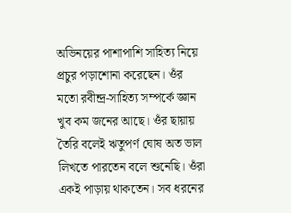অভিনয়ের পাশাপাশি সাহিত্য নিয়ে প্রচুর পড়াশোনা করেছেন। ওঁর মতো রবীন্দ্র-সাহিত্য সম্পর্কে জ্ঞান খুব কম জনের আছে। ওঁর ছায়ায় তৈরি বলেই ঋতুপর্ণ ঘোষ অত ভাল লিখতে পারতেন বলে শুনেছি। ওঁরা একই পাড়ায় থাকতেন। সব ধরনের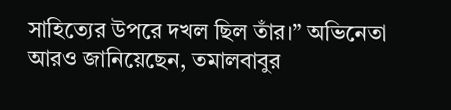সাহিত্যের উপরে দখল ছিল তাঁর।” অভিনেতা আরও জানিয়েছেন, তমালবাবুর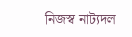নিজস্ব নাট্যদল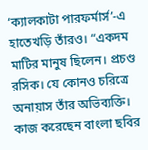‘ক্যালকাটা পারফর্মার্স’-এ হাতেখড়ি তাঁরও। “একদম মাটির মানুষ ছিলেন। প্রচণ্ড রসিক। যে কোনও চরিত্রে অনায়াস তাঁর অভিব্যক্তি। কাজ করেছেন বাংলা ছবির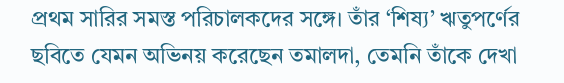প্রথম সারির সমস্ত পরিচালকদের সঙ্গে। তাঁর ‘শিষ্য’ ঋতুপর্ণের ছবিতে যেমন অভিনয় করেছেন তমালদা, তেমনি তাঁকে দেখা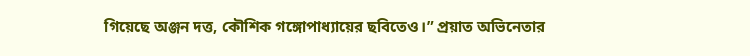গিয়েছে অঞ্জন দত্ত, কৌশিক গঙ্গোপাধ্যায়ের ছবিতেও।” প্রয়াত অভিনেতার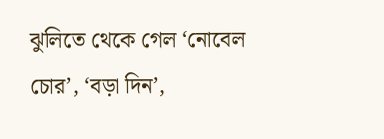ঝুলিতে থেকে গেল ‘নোবেল চোর’, ‘বড়া দিন’,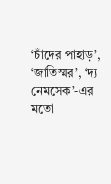‘চাঁদের পাহাড়’, ‘জাতিস্মর’, ‘দ্য নেমসেক’-এর মতো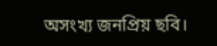অসংখ্য জনপ্রিয় ছবি।